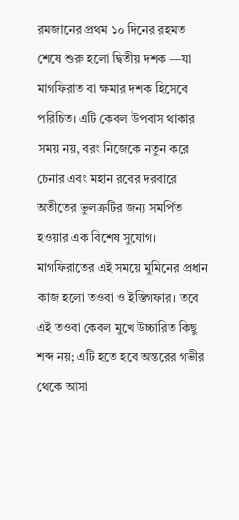রমজানের প্রথম ১০ দিনের রহমত শেষে শুরু হলো দ্বিতীয় দশক —যা মাগফিরাত বা ক্ষমার দশক হিসেবে পরিচিত। এটি কেবল উপবাস থাকার সময় নয়, বরং নিজেকে নতুন করে চেনার এবং মহান রবের দরবারে অতীতের ভুলত্রুটির জন্য সমর্পিত হওয়ার এক বিশেষ সুযোগ।
মাগফিরাতের এই সময়ে মুমিনের প্রধান কাজ হলো তওবা ও ইস্তিগফার। তবে এই তওবা কেবল মুখে উচ্চারিত কিছু শব্দ নয়; এটি হতে হবে অন্তরের গভীর থেকে আসা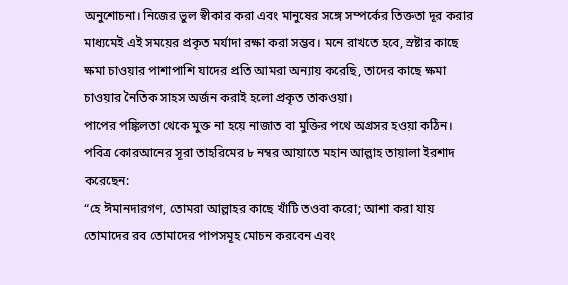অনুশোচনা। নিজের ভুল স্বীকার করা এবং মানুষের সঙ্গে সম্পর্কের তিক্ততা দূর করার মাধ্যমেই এই সময়ের প্রকৃত মর্যাদা রক্ষা করা সম্ভব। মনে রাখতে হবে, স্রষ্টার কাছে ক্ষমা চাওয়ার পাশাপাশি যাদের প্রতি আমরা অন্যায় করেছি, তাদের কাছে ক্ষমা চাওয়ার নৈতিক সাহস অর্জন করাই হলো প্রকৃত তাকওয়া।
পাপের পঙ্কিলতা থেকে মুক্ত না হয়ে নাজাত বা মুক্তির পথে অগ্রসর হওয়া কঠিন। পবিত্র কোরআনের সূরা তাহরিমের ৮ নম্বর আয়াতে মহান আল্লাহ তায়ালা ইরশাদ করেছেন:
“হে ঈমানদারগণ, তোমরা আল্লাহর কাছে খাঁটি তওবা করো; আশা করা যায় তোমাদের রব তোমাদের পাপসমূহ মোচন করবেন এবং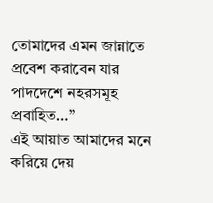তোমাদের এমন জান্নাতে প্রবেশ করাবেন যার পাদদেশে নহরসমূহ প্রবাহিত…”
এই আয়াত আমাদের মনে করিয়ে দেয়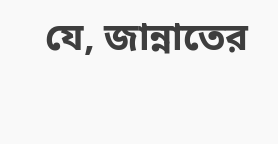যে, জান্নাতের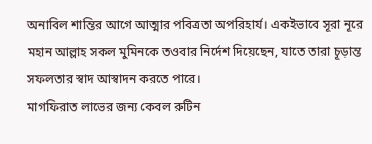অনাবিল শান্তির আগে আত্মার পবিত্রতা অপরিহার্য। একইভাবে সূরা নূরে মহান আল্লাহ সকল মুমিনকে তওবার নির্দেশ দিয়েছেন, যাতে তারা চূড়ান্ত সফলতার স্বাদ আস্বাদন করতে পারে।
মাগফিরাত লাভের জন্য কেবল রুটিন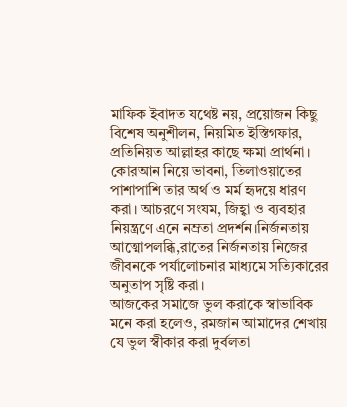মাফিক ইবাদত যথেষ্ট নয়, প্রয়োজন কিছু বিশেষ অনুশীলন, নিয়মিত ইস্তিগফার, প্রতিনিয়ত আল্লাহর কাছে ক্ষমা প্রার্থনা। কোরআন নিয়ে ভাবনা, তিলাওয়াতের পাশাপাশি তার অর্থ ও মর্ম হৃদয়ে ধারণ করা। আচরণে সংযম, জিহ্বা ও ব্যবহার নিয়ন্ত্রণে এনে নম্রতা প্রদর্শন।নির্জনতায় আত্মোপলব্ধি,রাতের নির্জনতায় নিজের জীবনকে পর্যালোচনার মাধ্যমে সত্যিকারের অনুতাপ সৃষ্টি করা।
আজকের সমাজে ভুল করাকে স্বাভাবিক মনে করা হলেও, রমজান আমাদের শেখায় যে ভুল স্বীকার করা দুর্বলতা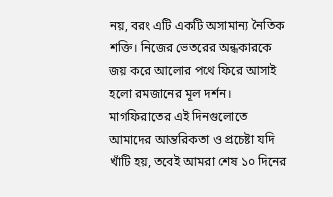নয়, বরং এটি একটি অসামান্য নৈতিক শক্তি। নিজের ভেতরের অন্ধকারকে জয় করে আলোর পথে ফিরে আসাই হলো রমজানের মূল দর্শন।
মাগফিরাতের এই দিনগুলোতে আমাদের আন্তরিকতা ও প্রচেষ্টা যদি খাঁটি হয়, তবেই আমরা শেষ ১০ দিনের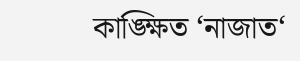কাঙ্ক্ষিত ‘নাজাত‘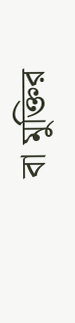বা মুক্তির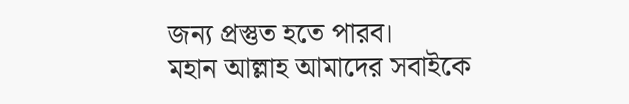জন্য প্রস্তুত হতে পারব।
মহান আল্লাহ আমাদের সবাইকে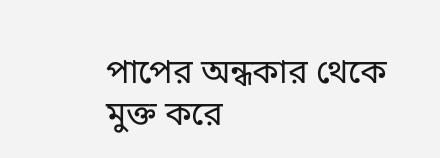পাপের অন্ধকার থেকে মুক্ত করে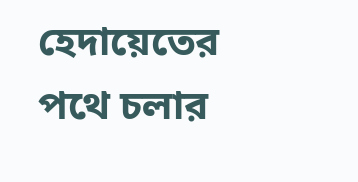হেদায়েতের পথে চলার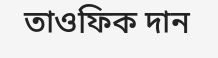তাওফিক দান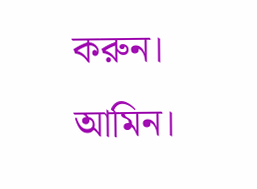করুন। আমিন।